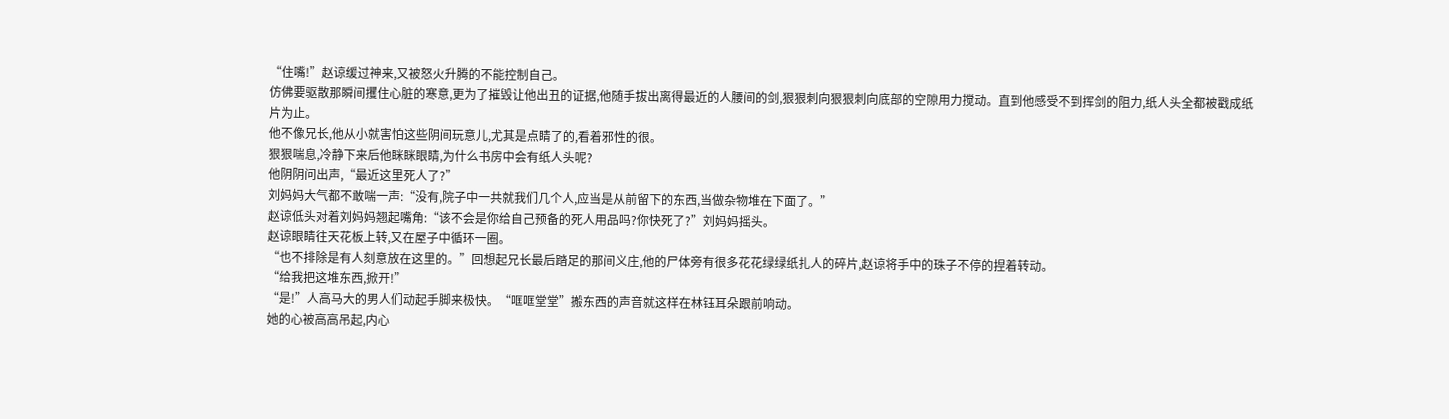“住嘴!”赵谅缓过神来,又被怒火升腾的不能控制自己。
仿佛要驱散那瞬间攫住心脏的寒意,更为了摧毁让他出丑的证据,他随手拔出离得最近的人腰间的剑,狠狠刺向狠狠刺向底部的空隙用力搅动。直到他感受不到挥剑的阻力,纸人头全都被戳成纸片为止。
他不像兄长,他从小就害怕这些阴间玩意儿,尤其是点睛了的,看着邪性的很。
狠狠喘息,冷静下来后他眯眯眼睛,为什么书房中会有纸人头呢?
他阴阴问出声,“最近这里死人了?”
刘妈妈大气都不敢喘一声:“没有,院子中一共就我们几个人,应当是从前留下的东西,当做杂物堆在下面了。”
赵谅低头对着刘妈妈翘起嘴角:“该不会是你给自己预备的死人用品吗?你快死了?”刘妈妈摇头。
赵谅眼睛往天花板上转,又在屋子中循环一圈。
“也不排除是有人刻意放在这里的。”回想起兄长最后踏足的那间义庄,他的尸体旁有很多花花绿绿纸扎人的碎片,赵谅将手中的珠子不停的捏着转动。
“给我把这堆东西,掀开!”
“是!”人高马大的男人们动起手脚来极快。“哐哐堂堂”搬东西的声音就这样在林钰耳朵跟前响动。
她的心被高高吊起,内心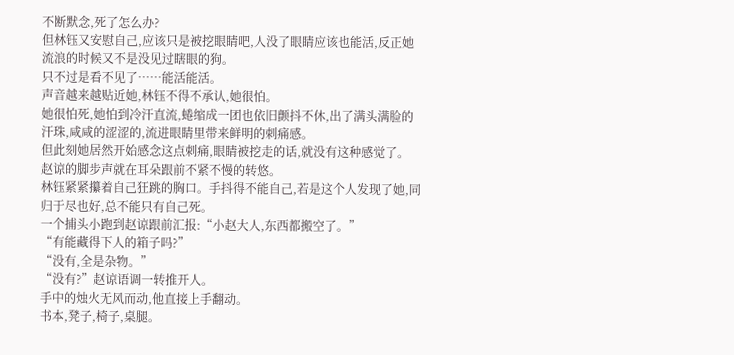不断默念,死了怎么办?
但林钰又安慰自己,应该只是被挖眼睛吧,人没了眼睛应该也能活,反正她流浪的时候又不是没见过瞎眼的狗。
只不过是看不见了……能活能活。
声音越来越贴近她,林钰不得不承认,她很怕。
她很怕死,她怕到冷汗直流,蜷缩成一团也依旧颤抖不休,出了满头满脸的汗珠,咸咸的涩涩的,流进眼睛里带来鲜明的刺痛感。
但此刻她居然开始感念这点刺痛,眼睛被挖走的话,就没有这种感觉了。
赵谅的脚步声就在耳朵跟前不紧不慢的转悠。
林钰紧紧攥着自己狂跳的胸口。手抖得不能自己,若是这个人发现了她,同归于尽也好,总不能只有自己死。
一个捕头小跑到赵谅跟前汇报:“小赵大人,东西都搬空了。”
“有能藏得下人的箱子吗?”
“没有,全是杂物。”
“没有?”赵谅语调一转推开人。
手中的烛火无风而动,他直接上手翻动。
书本,凳子,椅子,桌腿。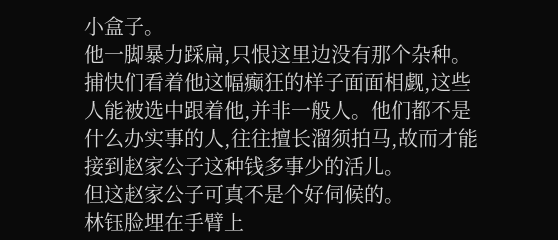小盒子。
他一脚暴力踩扁,只恨这里边没有那个杂种。
捕快们看着他这幅癫狂的样子面面相觑,这些人能被选中跟着他,并非一般人。他们都不是什么办实事的人,往往擅长溜须拍马,故而才能接到赵家公子这种钱多事少的活儿。
但这赵家公子可真不是个好伺候的。
林钰脸埋在手臂上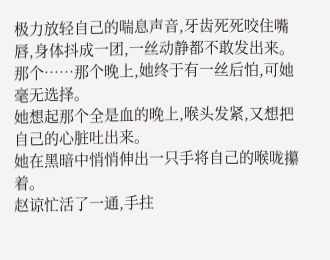极力放轻自己的喘息声音,牙齿死死咬住嘴唇,身体抖成一团,一丝动静都不敢发出来。
那个……那个晚上,她终于有一丝后怕,可她毫无选择。
她想起那个全是血的晚上,喉头发紧,又想把自己的心脏吐出来。
她在黑暗中悄悄伸出一只手将自己的喉咙攥着。
赵谅忙活了一通,手拄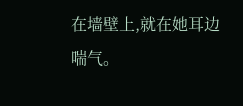在墙壁上,就在她耳边喘气。